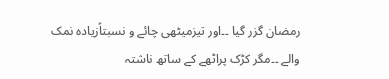رمضان گزر گیا ۔۔اور تیزمیٹھی چائے و نسبتاًزیادہ نمک والے ۔۔مگر کڑک پراٹھے کے ساتھ ناشتہ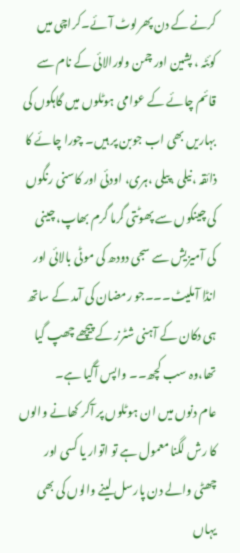کرنے کے دن پھرلوٹ آئے۔کراچی میں کوئٹہ ، پشین اور چمن ولورالائی کے نام سے قائم چائے کے عوامی ہوٹلوں میں گاہکوں کی بہاریں بھی اب جوبن پر ہیں۔ چورا چائے کا ذائقہ ،نیلی ،پیلی ،ہری، اودئی اور کاسنی رنگوں کی چینکوں سے پھوٹتی گرما گرم بھاپ، چینی کی آمیزیش سے سجی دودھ کی موٹی بالائی اور انڈا آملیٹ۔۔۔جو رمضان کی آمد کے ساتھ ہی دکان کے آہنی شٹرز کے پیچھے چھپ گیا تھا،وہ سب کچھ۔۔ واپس آگیا ہے۔
عام دنوں میں ان ہوٹلوں پر آکر کھانے والوں کا رش لگنا معمول ہے تو اتوار یا کسی اور چھٹی والے دن پارسل لینے والوں کی بھی یہاں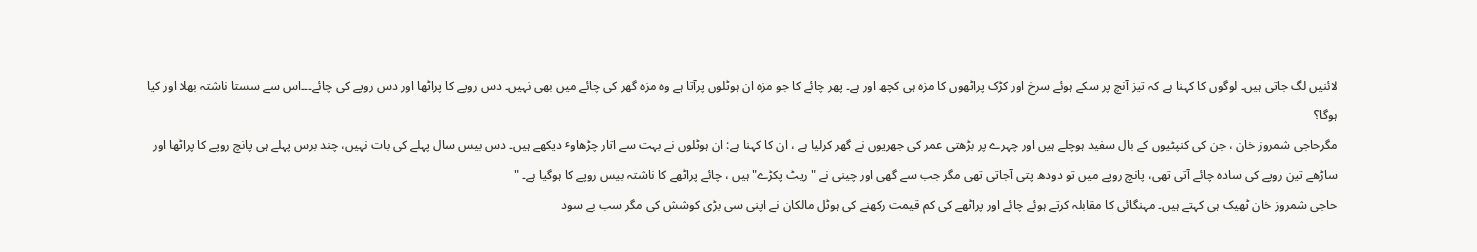لائنیں لگ جاتی ہیں۔ لوگوں کا کہنا ہے کہ تیز آنچ پر سکے ہوئے سرخ اور کڑک پراٹھوں کا مزہ ہی کچھ اور ہے۔ پھر چائے کا جو مزہ ان ہوٹلوں پرآتا ہے وہ مزہ گھر کی چائے میں بھی نہیں۔ دس روپے کا پراٹھا اور دس روپے کی چائے۔۔۔اس سے سستا ناشتہ بھلا اور کیا ہوگا؟
مگرحاجی شمروز خان ، جن کی کنپٹیوں کے بال سفید ہوچلے ہیں اور چہرے پر بڑھتی عمر کی جھریوں نے گھر کرلیا ہے ، ان کا کہنا ہے: ان ہوٹلوں نے بہت سے اتار چڑھاوٴ دیکھے ہیں۔ دس بیس سال پہلے کی بات نہیں، چند برس پہلے ہی پانچ روپے کا پراٹھا اور ساڑھے تین روپے کی سادہ چائے آتی تھی، پانچ روپے میں تو دودھ پتی آجاتی تھی مگر جب سے گھی اور چینی نے "ریٹ پکڑے" ہیں ، چائے پراٹھے کا ناشتہ بیس روپے کا ہوگیا ہے۔ "
حاجی شمروز خان ٹھیک ہی کہتے ہیں۔ مہنگائی کا مقابلہ کرتے ہوئے چائے اور پراٹھے کی کم قیمت رکھنے کی ہوٹل مالکان نے اپنی سی بڑی کوشش کی مگر سب بے سود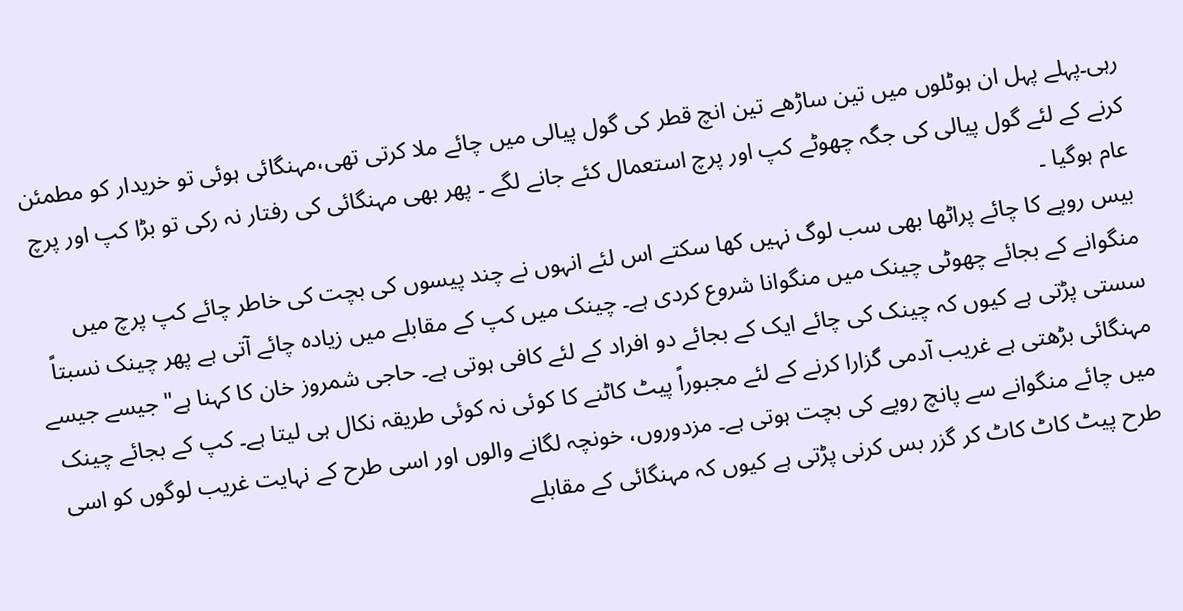رہی۔پہلے پہل ان ہوٹلوں میں تین ساڑھے تین انچ قطر کی گول پیالی میں چائے ملا کرتی تھی،مہنگائی ہوئی تو خریدار کو مطمئن کرنے کے لئے گول پیالی کی جگہ چھوٹے کپ اور پرچ استعمال کئے جانے لگے ۔ پھر بھی مہنگائی کی رفتار نہ رکی تو بڑا کپ اور پرچ عام ہوگیا ۔
بیس روپے کا چائے پراٹھا بھی سب لوگ نہیں کھا سکتے اس لئے انہوں نے چند پیسوں کی بچت کی خاطر چائے کپ پرچ میں منگوانے کے بجائے چھوٹی چینک میں منگوانا شروع کردی ہے۔ چینک میں کپ کے مقابلے میں زیادہ چائے آتی ہے پھر چینک نسبتاً سستی پڑتی ہے کیوں کہ چینک کی چائے ایک کے بجائے دو افراد کے لئے کافی ہوتی ہے۔ حاجی شمروز خان کا کہنا ہے"جیسے جیسے مہنگائی بڑھتی ہے غریب آدمی گزارا کرنے کے لئے مجبوراً پیٹ کاٹنے کا کوئی نہ کوئی طریقہ نکال ہی لیتا ہے۔ کپ کے بجائے چینک میں چائے منگوانے سے پانچ روپے کی بچت ہوتی ہے۔ مزدوروں، خونچہ لگانے والوں اور اسی طرح کے نہایت غریب لوگوں کو اسی طرح پیٹ کاٹ کاٹ کر گزر بس کرنی پڑتی ہے کیوں کہ مہنگائی کے مقابلے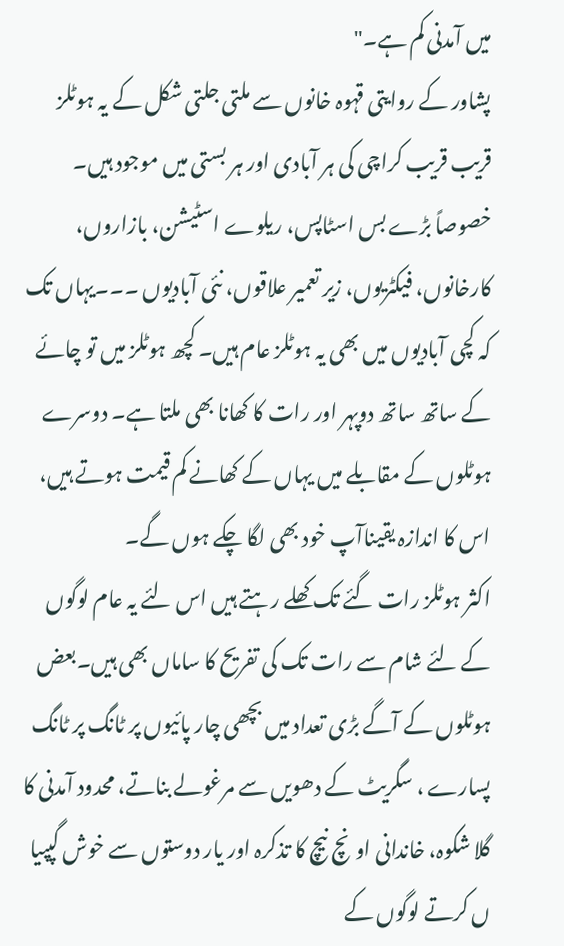میں آمدنی کم ہے۔"
پشاور کے روایتی قہوہ خانوں سے ملتی جلتی شکل کے یہ ہوٹلز قریب قریب کراچی کی ہر آبادی اور ہر بستی میں موجود ہیں۔ خصوصاً بڑے بس اسٹاپس، ریلوے اسٹیشن، بازاروں، کارخانوں، فیکٹریوں، زیر تعمیر علاقوں، نئی آبادیوں ۔۔۔یہاں تک کہ کچی آبادیوں میں بھی یہ ہوٹلز عام ہیں۔ کچھ ہوٹلز میں تو چائے کے ساتھ ساتھ دوپہر اور رات کا کھانا بھی ملتا ہے۔ دوسرے ہوٹلوں کے مقابلے میں یہاں کے کھانے کم قیمت ہوتے ہیں، اس کا اندازہ یقیناآپ خود بھی لگا چکے ہوں گے۔
اکثر ہوٹلز رات گئے تک کھلے رہتے ہیں اس لئے یہ عام لوگوں کے لئے شام سے رات تک کی تفریح کا ساماں بھی ہیں۔بعض ہوٹلوں کے آگے بڑی تعداد میں بچھی چار پائیوں پر ٹانگ پر ٹانگ پسارے ، سگریٹ کے دھویں سے مرغولے بناتے، محدود آمدنی کا گلا شکوہ، خاندانی اونچ نیچ کا تذکرہ اور یار دوستوں سے خوش گپپیا ں کرتے لوگوں کے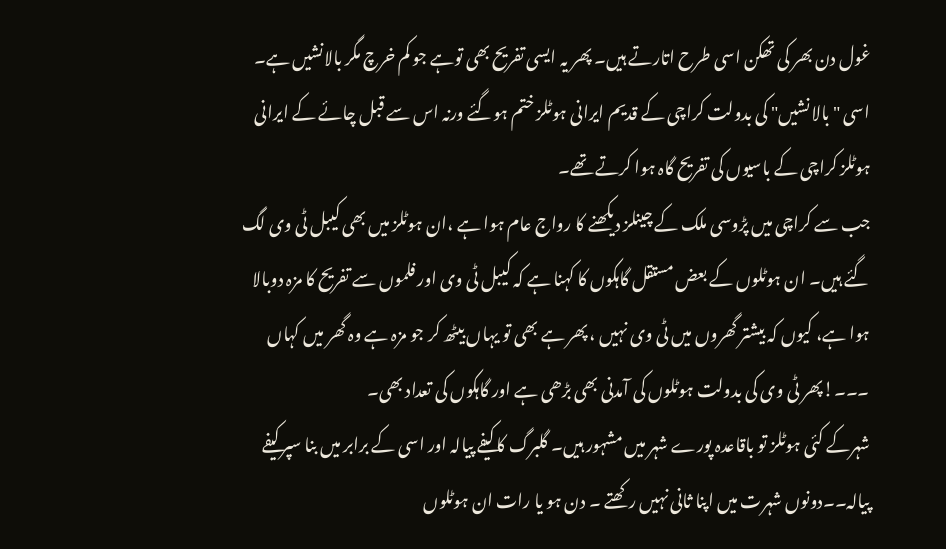غول دن بھر کی تھکن اسی طرح اتارتے ہیں۔ پھر یہ ایسی تفریح بھی توہے جو کم خرچ مگر بالانشیں ہے۔ اسی "بالا نشیں" کی بدولت کراچی کے قدیم ایرانی ہوٹلز ختم ہوگئے ورنہ اس سے قبل چائے کے ایرانی ہوٹلز کراچی کے باسیوں کی تفریح گاہ ہوا کرتے تھے۔
جب سے کراچی میں پڑوسی ملک کے چینلز دیکھنے کا رواج عام ہوا ہے ،ان ہوٹلز میں بھی کیبل ٹی وی لگ گئے ہیں۔ ان ہوٹلوں کے بعض مستقل گاہکوں کا کہنا ہے کہ کیبل ٹی وی اور فلموں سے تفریح کا مزہ دوبالا ہوا ہے، کیوں کہ بیشتر گھروں میں ٹی وی نہیں ، پھر ہے بھی تو یہاں بیٹھ کر جو مزہ ہے وہ گھر میں کہاں ۔۔۔!پھر ٹی وی کی بدولت ہوٹلوں کی آمدنی بھی بڑھی ہے اور گاہکوں کی تعداد بھی۔
شہرکے کئی ہوٹلز تو باقاعدہ پورے شہر میں مشہور ہیں۔ گلبرگ کا کیفے پیالہ اور اسی کے برابر میں بنا سپر کیفے پیالہ۔۔دونوں شہرت میں اپنا ثانی نہیں رکھتے ۔ دن ہو یا رات ان ہوٹلوں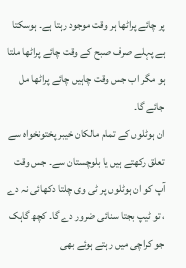پر چائے پراٹھا ہر وقت موجود رہتا ہے۔ ہوسکتا ہے پہلے صرف صبح کے وقت چائے پراٹھا ملتا ہو مگر اب جس وقت چاہیں چائے پراٹھا مل جائے گا۔
ان ہوٹلوں کے تمام مالکان خیبر پختونخواہ سے تعلق رکھتے ہیں یا بلوچستان سے۔ جس وقت آپ کو ان ہوٹلوں پر ٹی وی چلتا دکھائی نہ دے ، تو ٹیپ بجتا سنائی ضرور دے گا۔ کچھ گاہک جو کراچی میں رہتے ہوئے بھی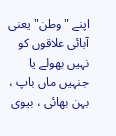اپنے "وطن" یعنی آبائی علاقوں کو نہیں بھولے یا جنہیں ماں باپ ، بہن بھائی ، بیوی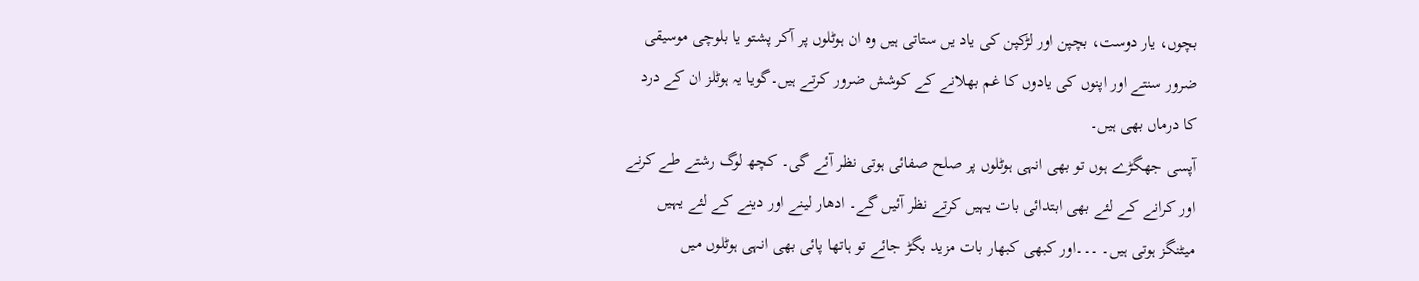بچوں، یار دوست، بچپن اور لڑکپن کی یاد یں ستاتی ہیں وہ ان ہوٹلوں پر آکر پشتو یا بلوچی موسیقی ضرور سنتے اور اپنوں کی یادوں کا غم بھلانے کے کوشش ضرور کرتے ہیں۔گویا یہ ہوٹلز ان کے درد کا درماں بھی ہیں۔
آپسی جھگڑے ہوں تو بھی انہی ہوٹلوں پر صلح صفائی ہوتی نظر آئے گی۔ کچھ لوگ رشتے طے کرنے اور کرانے کے لئے بھی ابتدائی بات یہیں کرتے نظر آئیں گے۔ ادھار لینے اور دینے کے لئے یہیں میٹنگز ہوتی ہیں۔ ۔۔۔اور کبھی کبھار بات مزید بگڑ جائے تو ہاتھا پائی بھی انہی ہوٹلوں میں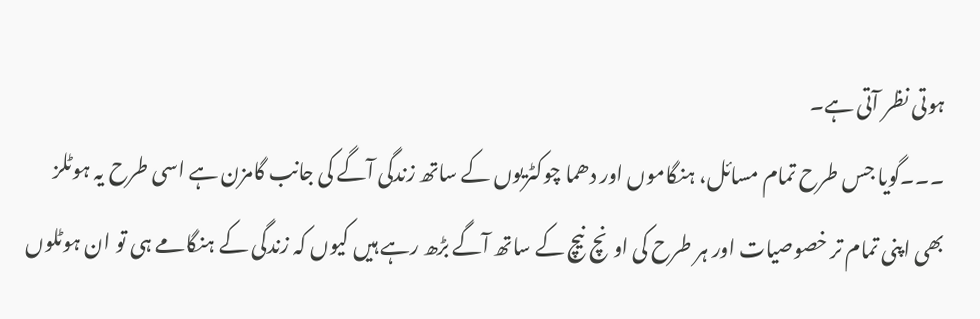ہوتی نظر آتی ہے۔
۔۔۔گویا جس طرح تمام مسائل، ہنگاموں اور دھما چوکٹریوں کے ساتھ زندگی آگے کی جانب گامزن ہے اسی طرح یہ ہوٹلز بھی اپنی تمام تر خصوصیات اور ہر طرح کی اونچ نیچ کے ساتھ آگے بڑھ رہے ہیں کیوں کہ زندگی کے ہنگامے ہی تو ان ہوٹلوں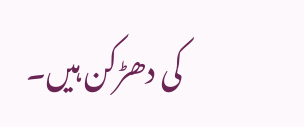کی دھڑکن ہیں۔